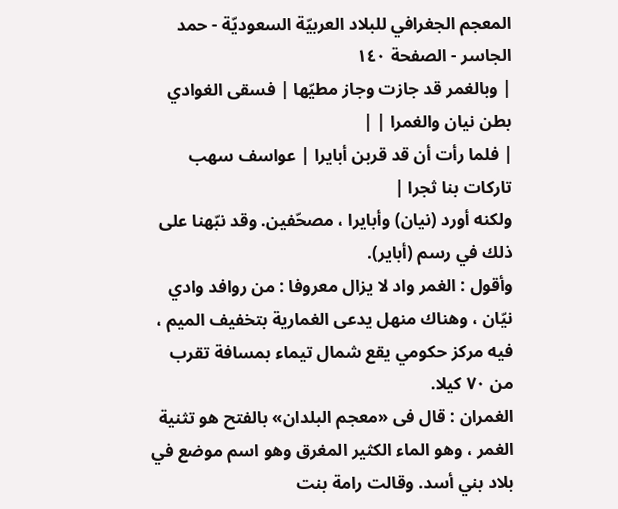المعجم الجغرافي للبلاد العربيّة السعوديّة - حمد الجاسر - الصفحة ١٤٠
| وبالغمر قد جازت وجاز مطيّها | فسقى الغوادي بطن نيان والغمرا | |
| فلما رأت أن قد قربن أبايرا | عواسف سهب تاركات بنا ثجرا |
ولكنه أورد (نيان) وأبايرا ، مصحّفين. وقد نبّهنا على ذلك في رسم (أباير).
وأقول : الغمر واد لا يزال معروفا : من روافد وادي نيّان ، وهناك منهل يدعى الغمارية بتخفيف الميم ، فيه مركز حكومي يقع شمال تيماء بمسافة تقرب من ٧٠ كيلا.
الغمران : قال فى «معجم البلدان» بالفتح هو تثنية الغمر ، وهو الماء الكثير المغرق وهو اسم موضع في بلاد بني أسد. وقالت رامة بنت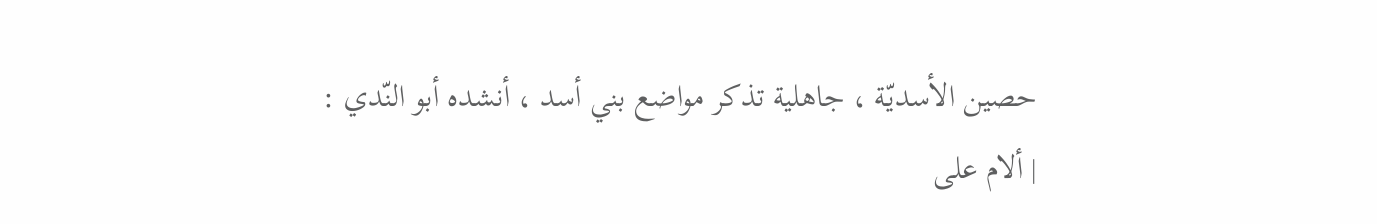حصين الأسديّة ، جاهلية تذكر مواضع بني أسد ، أنشده أبو النّدي :
| ألام على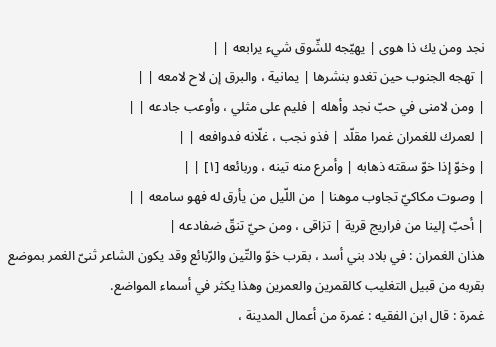نجد ومن يك ذا هوى | يهيّجه للشّوق شيء يرابعه | |
| تهجه الجنوب حين تغدو بنشرها | يمانية ، والبرق إن لاح لامعه | |
| ومن لامنى في حبّ نجد وأهله | فليم على مثلي ، وأوعب جادعه | |
| لعمرك للغمران غمرا مقلّد | فذو نجب ، غلّانه فدوافعه | |
| وخوّ إذا خوّ سقته ذهابه | وأمرع منه تينه ، وربائعه [١] | |
| وصوت مكاكيّ تجاوب موهنا | من اللّيل من يأرق له فهو سامعه | |
| أحبّ إلينا من فراريج قرية | تزاقى ، ومن حيّ تنقّ ضفادعه |
هذان الغمران : في بلاد بني أسد ، بقرب خوّ والتّين والرّبائع وقد يكون الشاعر ثنىّ الغمر بموضع بقربه من قبيل التغليب كالقمرين والعمرين وهذا يكثر في أسماء المواضع.
غمرة : قال ابن الفقيه : غمرة من أعمال المدينة ،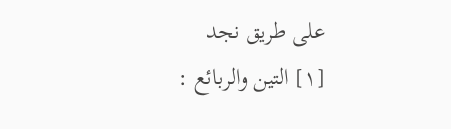على طريق نجد
[١] التين والربائع :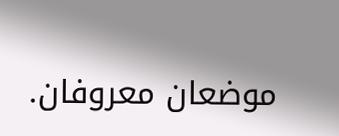موضعان معروفان.